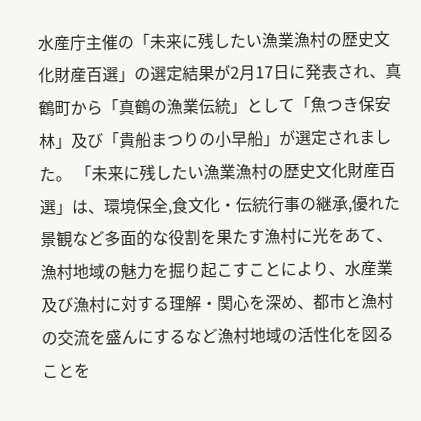水産庁主催の「未来に残したい漁業漁村の歴史文化財産百選」の選定結果が2月17日に発表され、真鶴町から「真鶴の漁業伝統」として「魚つき保安林」及び「貴船まつりの小早船」が選定されました。 「未来に残したい漁業漁村の歴史文化財産百選」は、環境保全,食文化・伝統行事の継承,優れた景観など多面的な役割を果たす漁村に光をあて、漁村地域の魅力を掘り起こすことにより、水産業及び漁村に対する理解・関心を深め、都市と漁村の交流を盛んにするなど漁村地域の活性化を図ることを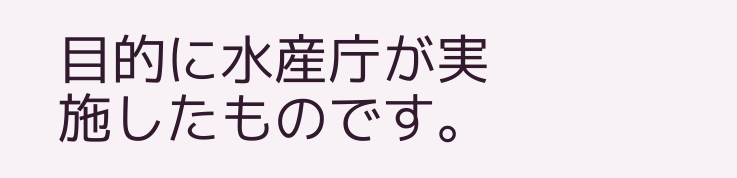目的に水産庁が実施したものです。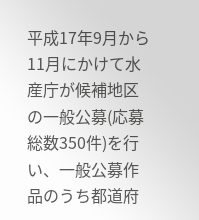平成17年9月から11月にかけて水産庁が候補地区の一般公募(応募総数350件)を行い、一般公募作品のうち都道府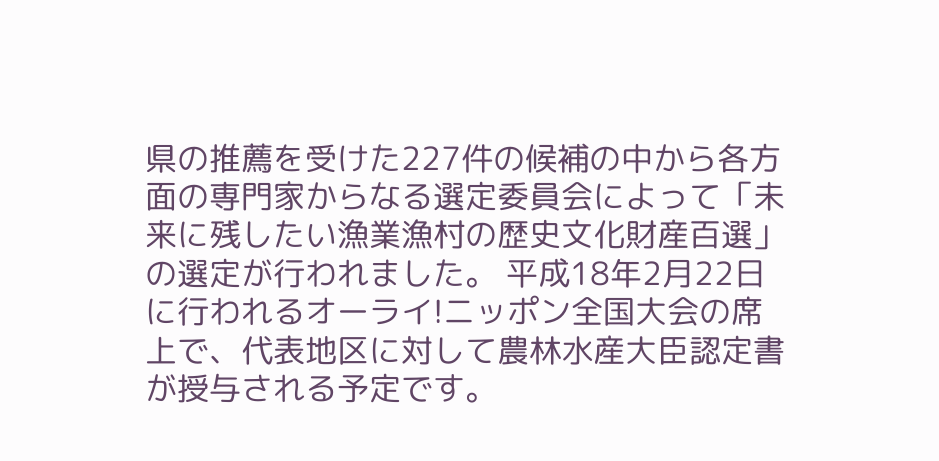県の推薦を受けた227件の候補の中から各方面の専門家からなる選定委員会によって「未来に残したい漁業漁村の歴史文化財産百選」の選定が行われました。 平成18年2月22日に行われるオーライ!ニッポン全国大会の席上で、代表地区に対して農林水産大臣認定書が授与される予定です。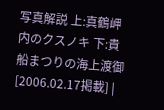写真解説 上:真鶴岬内のクスノキ 下:貴船まつりの海上渡御
[2006.02.17掲載] |